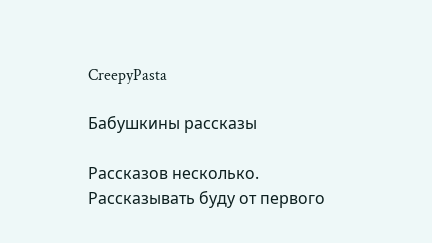CreepyPasta

Бабушкины рассказы

Рассказов несколько. Рассказывать буду от первого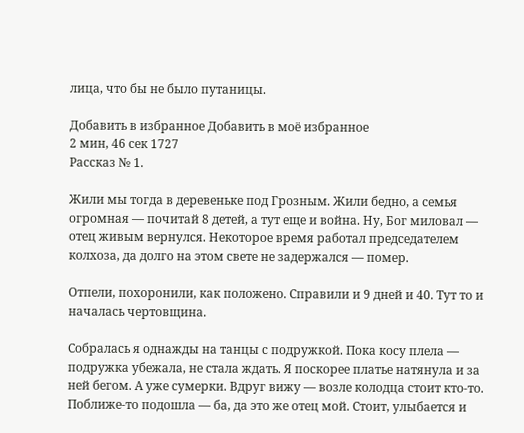лица, что бы не было путаницы.

Добавить в избранное Добавить в моё избранное
2 мин, 46 сек 1727
Рассказ № 1.

Жили мы тогда в деревеньке под Грозным. Жили бедно, а семья огромная — почитай 8 детей, а тут еще и война. Ну, Бог миловал — отец живым вернулся. Некоторое время работал председателем колхоза, да долго на этом свете не задержался — помер.

Отпели, похоронили, как положено. Справили и 9 дней и 40. Тут то и началась чертовщина.

Собралась я однажды на танцы с подружкой. Пока косу плела — подружка убежала, не стала ждать. Я поскорее платье натянула и за ней бегом. А уже сумерки. Вдруг вижу — возле колодца стоит кто-то. Поближе-то подошла — ба, да это же отец мой. Стоит, улыбается и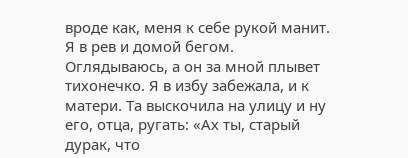вроде как, меня к себе рукой манит. Я в рев и домой бегом. Оглядываюсь, а он за мной плывет тихонечко. Я в избу забежала, и к матери. Та выскочила на улицу и ну его, отца, ругать: «Ах ты, старый дурак, что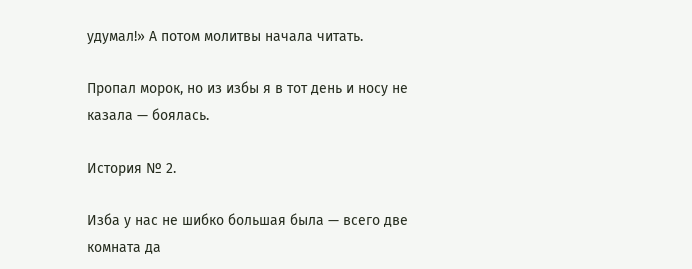удумал!» А потом молитвы начала читать.

Пропал морок, но из избы я в тот день и носу не казала — боялась.

История № 2.

Изба у нас не шибко большая была — всего две комната да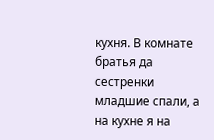кухня. В комнате братья да сестренки младшие спали, а на кухне я на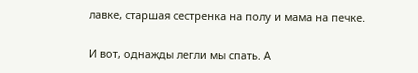лавке, старшая сестренка на полу и мама на печке.

И вот, однажды легли мы спать. А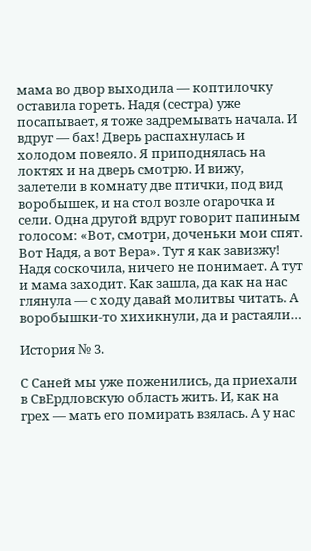мама во двор выходила — коптилочку оставила гореть. Надя (сестра) уже посапывает, я тоже задремывать начала. И вдруг — бах! Дверь распахнулась и холодом повеяло. Я приподнялась на локтях и на дверь смотрю. И вижу, залетели в комнату две птички, под вид воробышек, и на стол возле огарочка и сели. Одна другой вдруг говорит папиным голосом: «Вот, смотри, доченьки мои спят. Вот Надя, а вот Вера». Тут я как завизжу! Надя соскочила, ничего не понимает. А тут и мама заходит. Как зашла, да как на нас глянула — с ходу давай молитвы читать. А воробышки-то хихикнули, да и растаяли…

История № 3.

С Саней мы уже поженились, да приехали в СвЕрдловскую область жить. И, как на грех — мать его помирать взялась. А у нас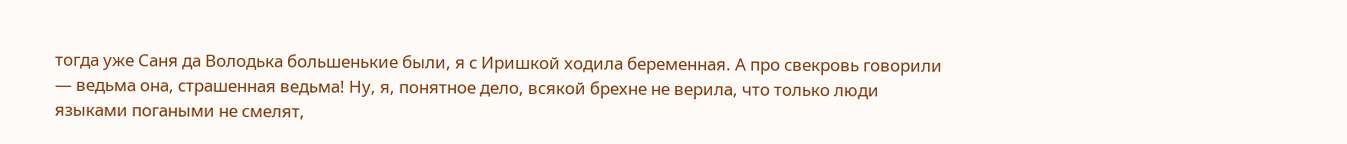тогда уже Саня да Володька большенькие были, я с Иришкой ходила беременная. А про свекровь говорили — ведьма она, страшенная ведьма! Ну, я, понятное дело, всякой брехне не верила, что только люди языками погаными не смелят,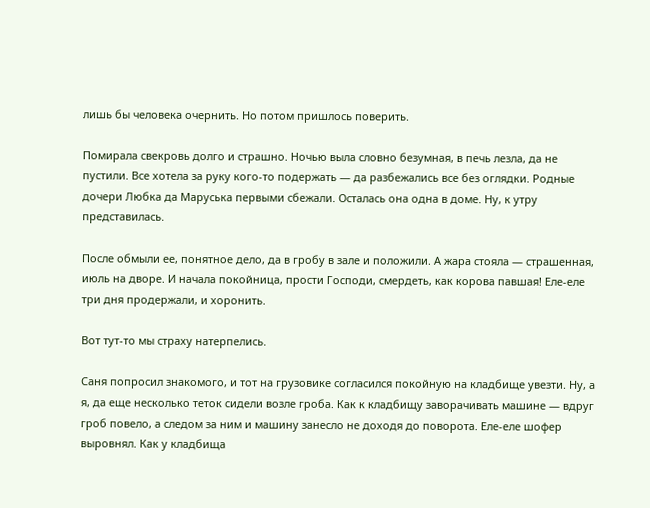лишь бы человека очернить. Но потом пришлось поверить.

Помирала свекровь долго и страшно. Ночью выла словно безумная, в печь лезла, да не пустили. Все хотела за руку кого-то подержать — да разбежались все без оглядки. Родные дочери Любка да Маруська первыми сбежали. Осталась она одна в доме. Ну, к утру представилась.

После обмыли ее, понятное дело, да в гробу в зале и положили. А жара стояла — страшенная, июль на дворе. И начала покойница, прости Господи, смердеть, как корова павшая! Еле-еле три дня продержали, и хоронить.

Вот тут-то мы страху натерпелись.

Саня попросил знакомого, и тот на грузовике согласился покойную на кладбище увезти. Ну, а я, да еще несколько теток сидели возле гроба. Как к кладбищу заворачивать машине — вдруг гроб повело, а следом за ним и машину занесло не доходя до поворота. Еле-еле шофер выровнял. Как у кладбища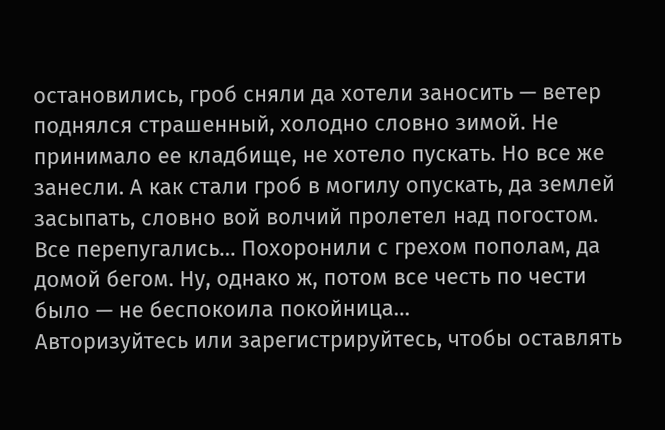остановились, гроб сняли да хотели заносить — ветер поднялся страшенный, холодно словно зимой. Не принимало ее кладбище, не хотело пускать. Но все же занесли. А как стали гроб в могилу опускать, да землей засыпать, словно вой волчий пролетел над погостом. Все перепугались… Похоронили с грехом пополам, да домой бегом. Ну, однако ж, потом все честь по чести было — не беспокоила покойница…
Авторизуйтесь или зарегистрируйтесь, чтобы оставлять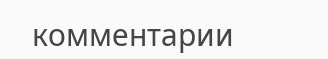комментарии